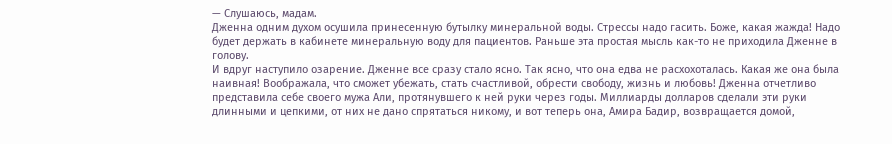— Слушаюсь, мадам.
Дженна одним духом осушила принесенную бутылку минеральной воды. Стрессы надо гасить. Боже, какая жажда! Надо будет держать в кабинете минеральную воду для пациентов. Раньше эта простая мысль как-то не приходила Дженне в голову.
И вдруг наступило озарение. Дженне все сразу стало ясно. Так ясно, что она едва не расхохоталась. Какая же она была наивная! Воображала, что сможет убежать, стать счастливой, обрести свободу, жизнь и любовь! Дженна отчетливо представила себе своего мужа Али, протянувшего к ней руки через годы. Миллиарды долларов сделали эти руки длинными и цепкими, от них не дано спрятаться никому, и вот теперь она, Амира Бадир, возвращается домой,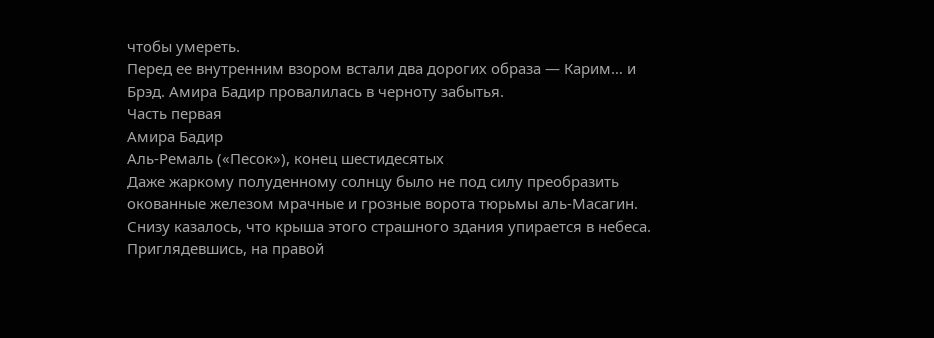чтобы умереть.
Перед ее внутренним взором встали два дорогих образа — Карим… и Брэд. Амира Бадир провалилась в черноту забытья.
Часть первая
Амира Бадир
Аль-Ремаль («Песок»), конец шестидесятых
Даже жаркому полуденному солнцу было не под силу преобразить окованные железом мрачные и грозные ворота тюрьмы аль-Масагин. Снизу казалось, что крыша этого страшного здания упирается в небеса. Приглядевшись, на правой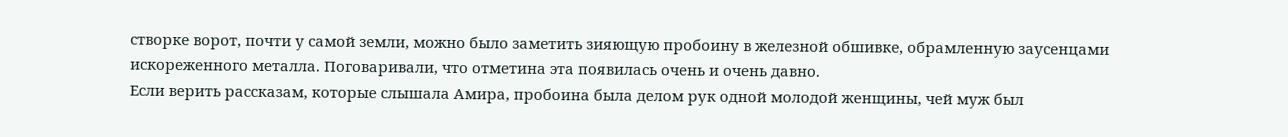створке ворот, почти у самой земли, можно было заметить зияющую пробоину в железной обшивке, обрамленную заусенцами искореженного металла. Поговаривали, что отметина эта появилась очень и очень давно.
Если верить рассказам, которые слышала Амира, пробоина была делом рук одной молодой женщины, чей муж был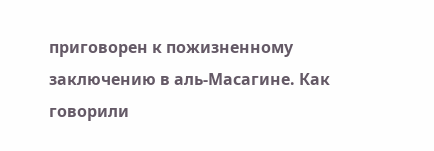приговорен к пожизненному заключению в аль-Масагине. Как говорили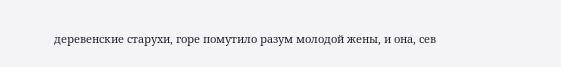деревенские старухи, горе помутило разум молодой жены, и она, сев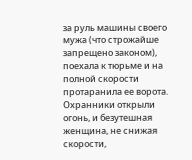за руль машины своего мужа (что строжайше запрещено законом), поехала к тюрьме и на полной скорости протаранила ее ворота. Охранники открыли огонь, и безутешная женщина, не снижая скорости,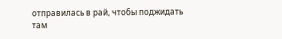отправилась в рай, чтобы поджидать там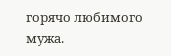горячо любимого мужа.